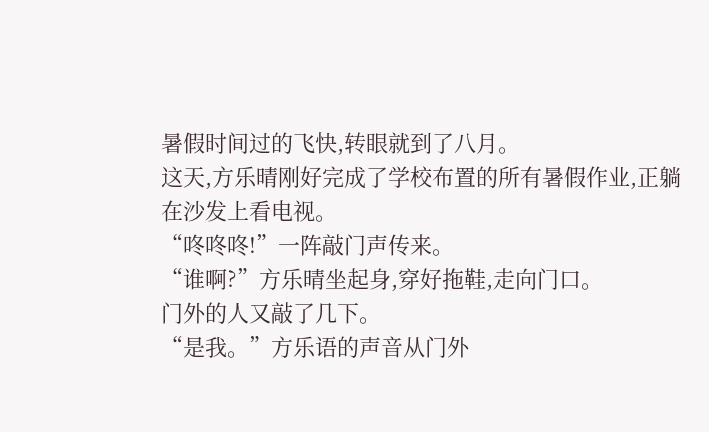暑假时间过的飞快,转眼就到了八月。
这天,方乐晴刚好完成了学校布置的所有暑假作业,正躺在沙发上看电视。
“咚咚咚!”一阵敲门声传来。
“谁啊?”方乐晴坐起身,穿好拖鞋,走向门口。
门外的人又敲了几下。
“是我。”方乐语的声音从门外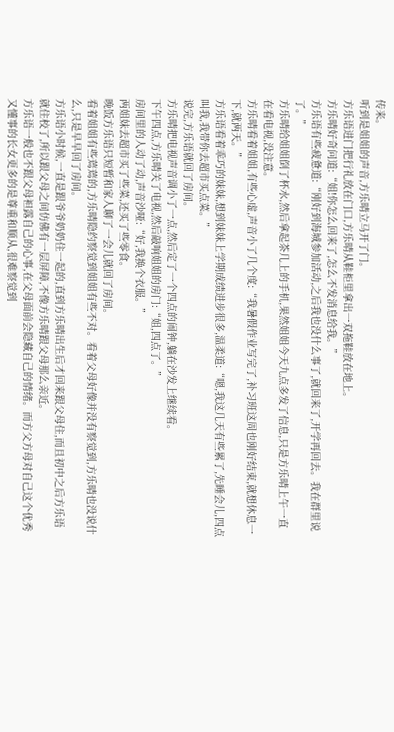传来。
听到是姐姐的声音,方乐晴立马开了门。
方乐语进门把行礼放在门口,方乐晴从鞋柜里拿出一双拖鞋放在地上。
方乐晴好奇问道:“姐!你怎么回来了,怎么不发消息给我。”
方乐语有些疲惫道:“刚好到海城参加活动,之后我也没什么事了,就回来了,开学再回去。我在群里说了。”
方乐晴给姐姐倒了杯水,然后拿起茶几上的手机,果然姐姐今天九点多发了信息,只是方乐晴上午一直在看电视,没注意。
方乐晴看着姐姐,有些心虚,声音小了几个度:“我暑假作业写完了,补习班这周也刚好结束,就想休息一下,就两天。”
方乐语看着乖巧的妹妹,想到妹妹上学期成绩进步很多,温柔道:“嗯,我这几天有些累了,先睡会儿,四点叫我,我带你去超市买点菜。”
说完,方乐语就回了房间。
方乐晴把电视声音调小了一点,然后定了一个四点的闹钟,躺在沙发上继续看。
下午四点,方乐晴关了电视,然后敲响姐姐的房门:“姐,四点了。”
房间里的人动了动,声音沙哑:“好,我换个衣服。”
两姐妹去超市买了些菜,还买了些零食。
晚饭方乐语只短暂和家人聊了一会儿就回了房间。
看着姐姐有些蔫蔫的,方乐晴隐约察觉到姐姐有些不对。看着父母好像并没有察觉到,方乐晴也没说什么,只是早早回了房间。
方乐语小时候,一直是跟爷爷奶奶住一起的,直到方乐晴出生后才回来跟父母住,而且初中之后方乐语就住校了,所以跟父母之间仿佛有一层屏障,不像方乐晴跟父母那么亲近。
方乐语一般也不跟父母袒露自己的心事,在父母面前会隐藏自己的情绪。而方父方母对自己这个优秀又懂事的长女更多的是尊重和顺从,很难察觉到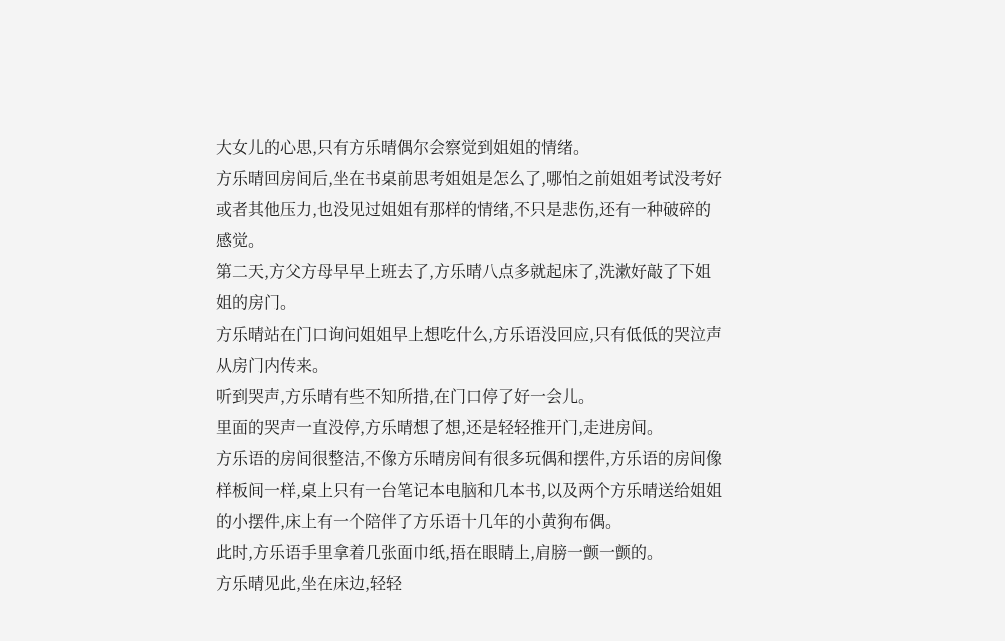大女儿的心思,只有方乐晴偶尔会察觉到姐姐的情绪。
方乐晴回房间后,坐在书桌前思考姐姐是怎么了,哪怕之前姐姐考试没考好或者其他压力,也没见过姐姐有那样的情绪,不只是悲伤,还有一种破碎的感觉。
第二天,方父方母早早上班去了,方乐晴八点多就起床了,洗漱好敲了下姐姐的房门。
方乐晴站在门口询问姐姐早上想吃什么,方乐语没回应,只有低低的哭泣声从房门内传来。
听到哭声,方乐晴有些不知所措,在门口停了好一会儿。
里面的哭声一直没停,方乐晴想了想,还是轻轻推开门,走进房间。
方乐语的房间很整洁,不像方乐晴房间有很多玩偶和摆件,方乐语的房间像样板间一样,桌上只有一台笔记本电脑和几本书,以及两个方乐晴送给姐姐的小摆件,床上有一个陪伴了方乐语十几年的小黄狗布偶。
此时,方乐语手里拿着几张面巾纸,捂在眼睛上,肩膀一颤一颤的。
方乐晴见此,坐在床边,轻轻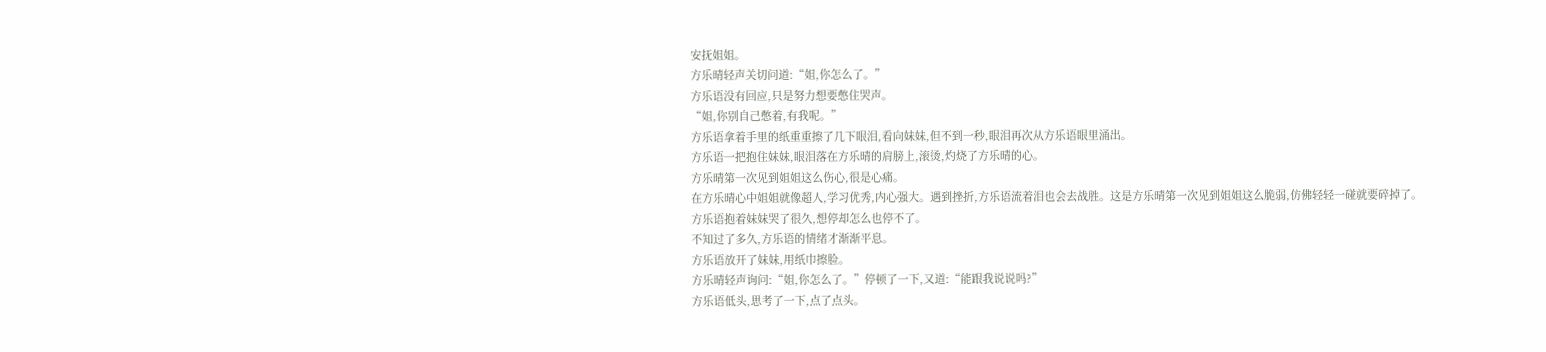安抚姐姐。
方乐晴轻声关切问道:“姐,你怎么了。”
方乐语没有回应,只是努力想要憋住哭声。
“姐,你别自己憋着,有我呢。”
方乐语拿着手里的纸重重擦了几下眼泪,看向妹妹,但不到一秒,眼泪再次从方乐语眼里涌出。
方乐语一把抱住妹妹,眼泪落在方乐晴的肩膀上,滚烫,灼烧了方乐晴的心。
方乐晴第一次见到姐姐这么伤心,很是心痛。
在方乐晴心中姐姐就像超人,学习优秀,内心强大。遇到挫折,方乐语流着泪也会去战胜。这是方乐晴第一次见到姐姐这么脆弱,仿佛轻轻一碰就要碎掉了。
方乐语抱着妹妹哭了很久,想停却怎么也停不了。
不知过了多久,方乐语的情绪才渐渐平息。
方乐语放开了妹妹,用纸巾擦脸。
方乐晴轻声询问:“姐,你怎么了。”停顿了一下,又道:“能跟我说说吗?”
方乐语低头,思考了一下,点了点头。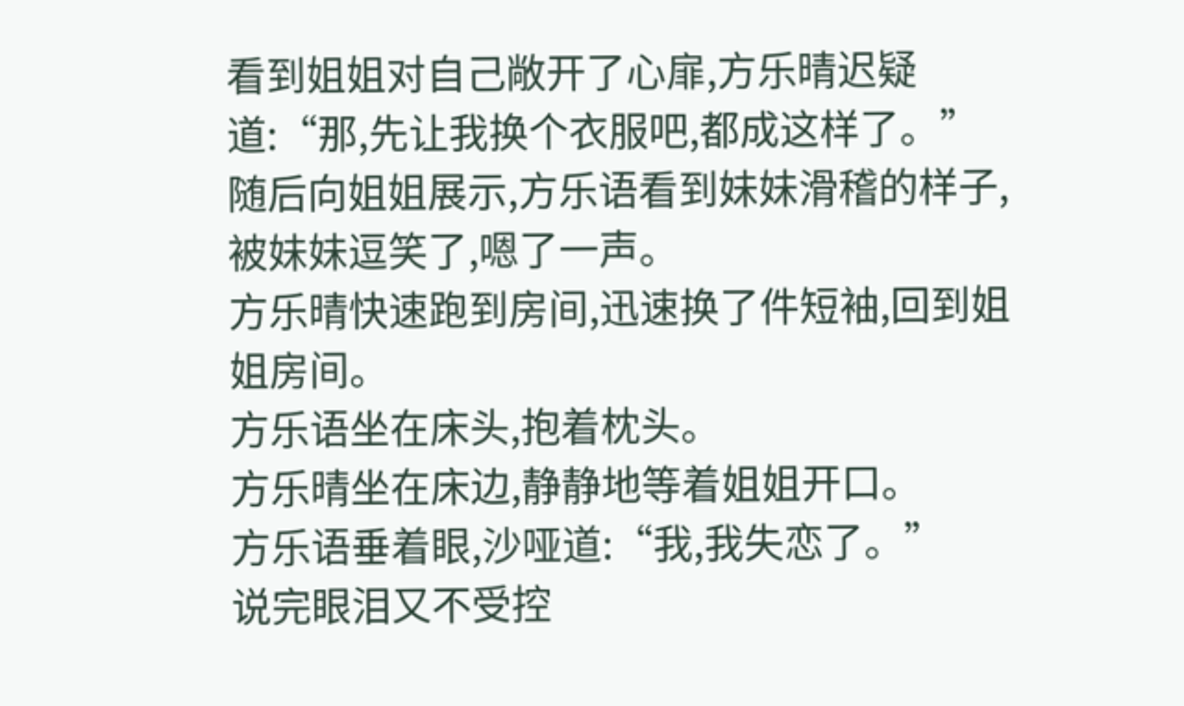看到姐姐对自己敞开了心扉,方乐晴迟疑道:“那,先让我换个衣服吧,都成这样了。”
随后向姐姐展示,方乐语看到妹妹滑稽的样子,被妹妹逗笑了,嗯了一声。
方乐晴快速跑到房间,迅速换了件短袖,回到姐姐房间。
方乐语坐在床头,抱着枕头。
方乐晴坐在床边,静静地等着姐姐开口。
方乐语垂着眼,沙哑道:“我,我失恋了。”
说完眼泪又不受控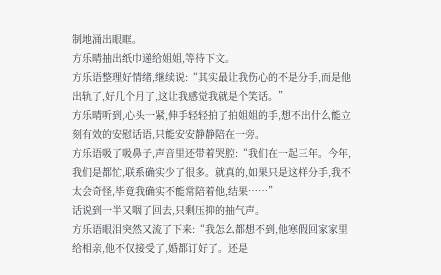制地涌出眼眶。
方乐晴抽出纸巾递给姐姐,等待下文。
方乐语整理好情绪,继续说:“其实最让我伤心的不是分手,而是他出轨了,好几个月了,这让我感觉我就是个笑话。”
方乐晴听到,心头一紧,伸手轻轻拍了拍姐姐的手,想不出什么能立刻有效的安慰话语,只能安安静静陪在一旁。
方乐语吸了吸鼻子,声音里还带着哭腔:“我们在一起三年。今年,我们是都忙,联系确实少了很多。就真的,如果只是这样分手,我不太会奇怪,毕竟我确实不能常陪着他,结果……”
话说到一半又咽了回去,只剩压抑的抽气声。
方乐语眼泪突然又流了下来:“我怎么都想不到,他寒假回家家里给相亲,他不仅接受了,婚都订好了。还是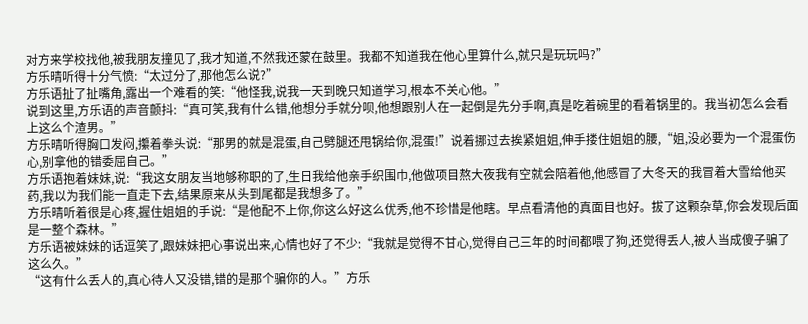对方来学校找他,被我朋友撞见了,我才知道,不然我还蒙在鼓里。我都不知道我在他心里算什么,就只是玩玩吗?”
方乐晴听得十分气愤:“太过分了,那他怎么说?”
方乐语扯了扯嘴角,露出一个难看的笑:“他怪我,说我一天到晚只知道学习,根本不关心他。”
说到这里,方乐语的声音颤抖:“真可笑,我有什么错,他想分手就分呗,他想跟别人在一起倒是先分手啊,真是吃着碗里的看着锅里的。我当初怎么会看上这么个渣男。”
方乐晴听得胸口发闷,攥着拳头说:“那男的就是混蛋,自己劈腿还甩锅给你,混蛋!”说着挪过去挨紧姐姐,伸手搂住姐姐的腰,“姐,没必要为一个混蛋伤心,别拿他的错委屈自己。”
方乐语抱着妹妹,说:“我这女朋友当地够称职的了,生日我给他亲手织围巾,他做项目熬大夜我有空就会陪着他,他感冒了大冬天的我冒着大雪给他买药,我以为我们能一直走下去,结果原来从头到尾都是我想多了。”
方乐晴听着很是心疼,握住姐姐的手说:“是他配不上你,你这么好这么优秀,他不珍惜是他瞎。早点看清他的真面目也好。拔了这颗杂草,你会发现后面是一整个森林。”
方乐语被妹妹的话逗笑了,跟妹妹把心事说出来,心情也好了不少:“我就是觉得不甘心,觉得自己三年的时间都喂了狗,还觉得丢人,被人当成傻子骗了这么久。”
“这有什么丢人的,真心待人又没错,错的是那个骗你的人。”方乐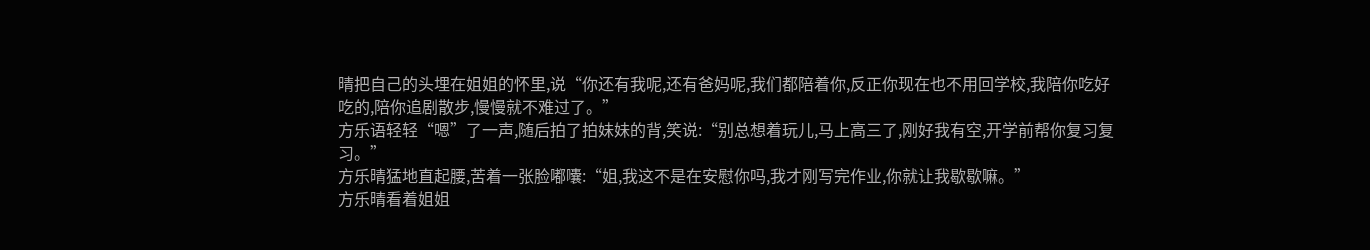晴把自己的头埋在姐姐的怀里,说“你还有我呢,还有爸妈呢,我们都陪着你,反正你现在也不用回学校,我陪你吃好吃的,陪你追剧散步,慢慢就不难过了。”
方乐语轻轻“嗯”了一声,随后拍了拍妹妹的背,笑说:“别总想着玩儿,马上高三了,刚好我有空,开学前帮你复习复习。”
方乐晴猛地直起腰,苦着一张脸嘟囔:“姐,我这不是在安慰你吗,我才刚写完作业,你就让我歇歇嘛。”
方乐晴看着姐姐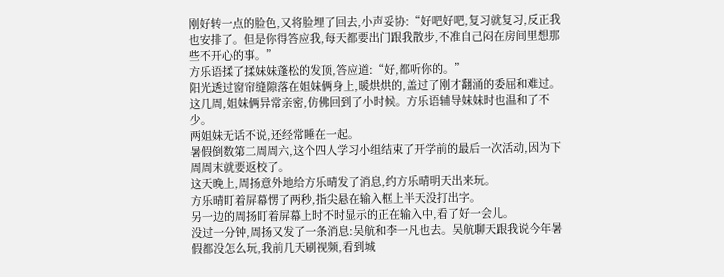刚好转一点的脸色,又将脸埋了回去,小声妥协:“好吧好吧,复习就复习,反正我也安排了。但是你得答应我,每天都要出门跟我散步,不准自己闷在房间里想那些不开心的事。”
方乐语揉了揉妹妹蓬松的发顶,答应道:“好,都听你的。”
阳光透过窗帘缝隙落在姐妹俩身上,暖烘烘的,盖过了刚才翻涌的委屈和难过。
这几周,姐妹俩异常亲密,仿佛回到了小时候。方乐语辅导妹妹时也温和了不少。
两姐妹无话不说,还经常睡在一起。
暑假倒数第二周周六,这个四人学习小组结束了开学前的最后一次活动,因为下周周末就要返校了。
这天晚上,周扬意外地给方乐晴发了消息,约方乐晴明天出来玩。
方乐晴盯着屏幕愣了两秒,指尖悬在输入框上半天没打出字。
另一边的周扬盯着屏幕上时不时显示的正在输入中,看了好一会儿。
没过一分钟,周扬又发了一条消息:吴航和李一凡也去。吴航聊天跟我说今年暑假都没怎么玩,我前几天刷视频,看到城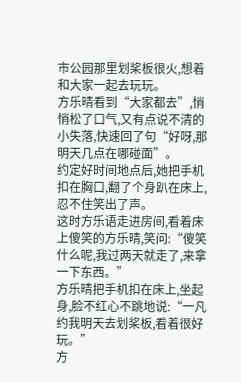市公园那里划桨板很火,想着和大家一起去玩玩。
方乐晴看到“大家都去”,悄悄松了口气,又有点说不清的小失落,快速回了句“好呀,那明天几点在哪碰面”。
约定好时间地点后,她把手机扣在胸口,翻了个身趴在床上,忍不住笑出了声。
这时方乐语走进房间,看着床上傻笑的方乐晴,笑问:“傻笑什么呢,我过两天就走了,来拿一下东西。”
方乐晴把手机扣在床上,坐起身,脸不红心不跳地说:“一凡约我明天去划桨板,看着很好玩。”
方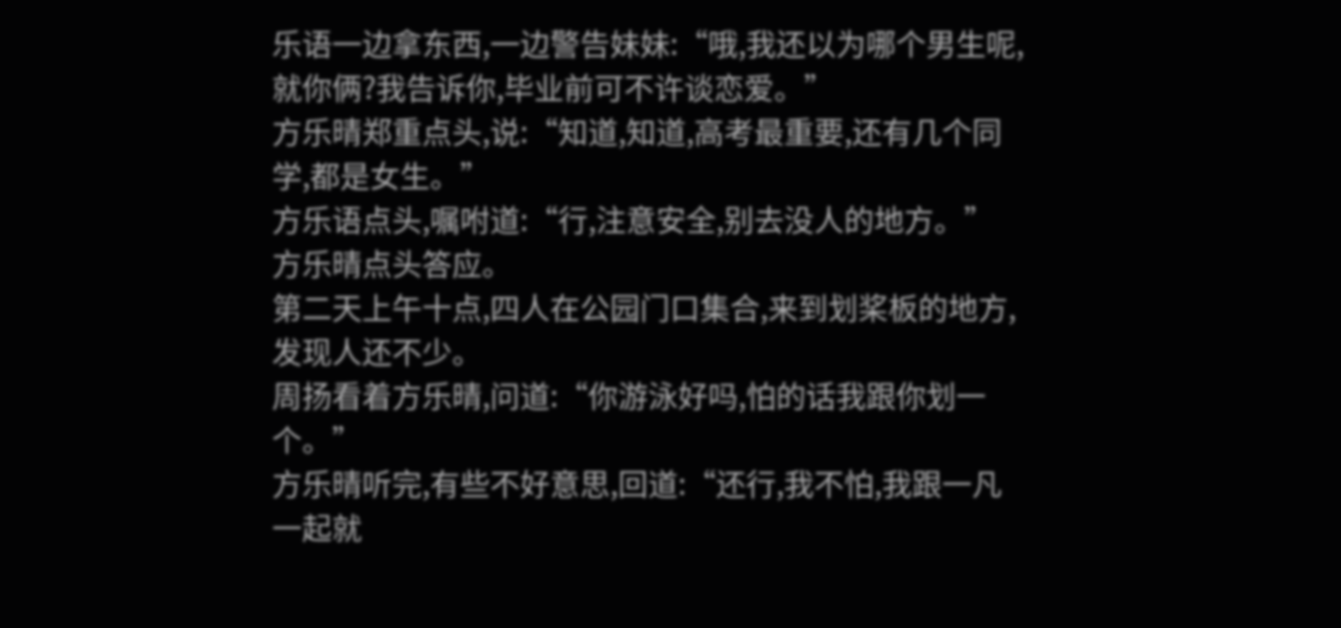乐语一边拿东西,一边警告妹妹:“哦,我还以为哪个男生呢,就你俩?我告诉你,毕业前可不许谈恋爱。”
方乐晴郑重点头,说:“知道,知道,高考最重要,还有几个同学,都是女生。”
方乐语点头,嘱咐道:“行,注意安全,别去没人的地方。”
方乐晴点头答应。
第二天上午十点,四人在公园门口集合,来到划桨板的地方,发现人还不少。
周扬看着方乐晴,问道:“你游泳好吗,怕的话我跟你划一个。”
方乐晴听完,有些不好意思,回道:“还行,我不怕,我跟一凡一起就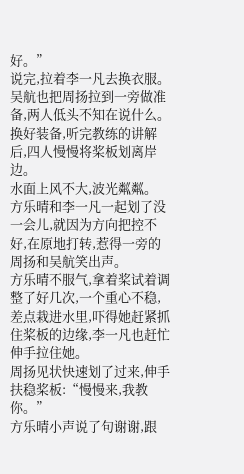好。”
说完,拉着李一凡去换衣服。
吴航也把周扬拉到一旁做准备,两人低头不知在说什么。
换好装备,听完教练的讲解后,四人慢慢将桨板划离岸边。
水面上风不大,波光粼粼。
方乐晴和李一凡一起划了没一会儿,就因为方向把控不好,在原地打转,惹得一旁的周扬和吴航笑出声。
方乐晴不服气,拿着桨试着调整了好几次,一个重心不稳,差点栽进水里,吓得她赶紧抓住桨板的边缘,李一凡也赶忙伸手拉住她。
周扬见状快速划了过来,伸手扶稳桨板:“慢慢来,我教你。”
方乐晴小声说了句谢谢,跟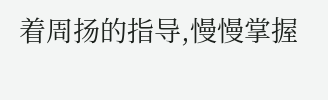着周扬的指导,慢慢掌握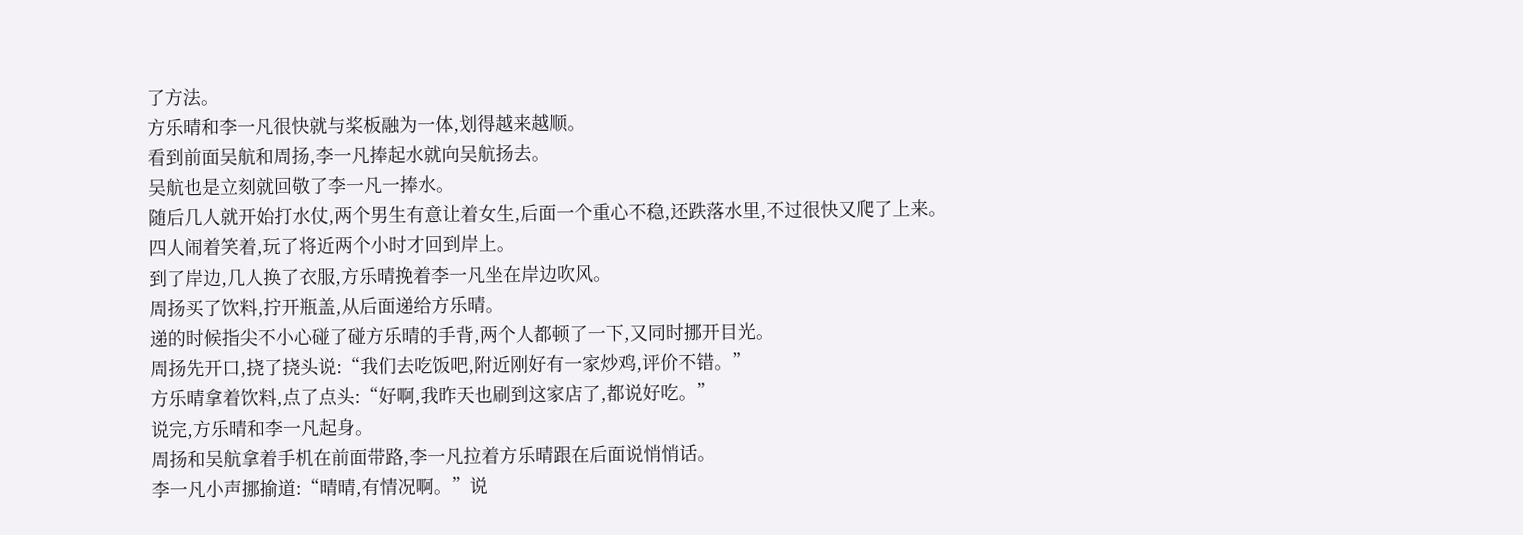了方法。
方乐晴和李一凡很快就与桨板融为一体,划得越来越顺。
看到前面吴航和周扬,李一凡捧起水就向吴航扬去。
吴航也是立刻就回敬了李一凡一捧水。
随后几人就开始打水仗,两个男生有意让着女生,后面一个重心不稳,还跌落水里,不过很快又爬了上来。
四人闹着笑着,玩了将近两个小时才回到岸上。
到了岸边,几人换了衣服,方乐晴挽着李一凡坐在岸边吹风。
周扬买了饮料,拧开瓶盖,从后面递给方乐晴。
递的时候指尖不小心碰了碰方乐晴的手背,两个人都顿了一下,又同时挪开目光。
周扬先开口,挠了挠头说:“我们去吃饭吧,附近刚好有一家炒鸡,评价不错。”
方乐晴拿着饮料,点了点头:“好啊,我昨天也刷到这家店了,都说好吃。”
说完,方乐晴和李一凡起身。
周扬和吴航拿着手机在前面带路,李一凡拉着方乐晴跟在后面说悄悄话。
李一凡小声挪揄道:“晴晴,有情况啊。”说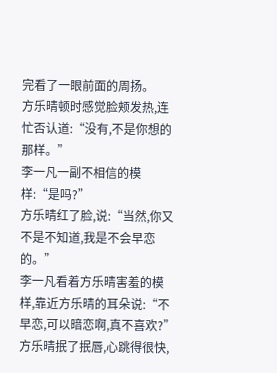完看了一眼前面的周扬。
方乐晴顿时感觉脸颊发热,连忙否认道:“没有,不是你想的那样。”
李一凡一副不相信的模样:“是吗?”
方乐晴红了脸,说:“当然,你又不是不知道,我是不会早恋的。”
李一凡看着方乐晴害羞的模样,靠近方乐晴的耳朵说:“不早恋,可以暗恋啊,真不喜欢?”
方乐晴抿了抿唇,心跳得很快,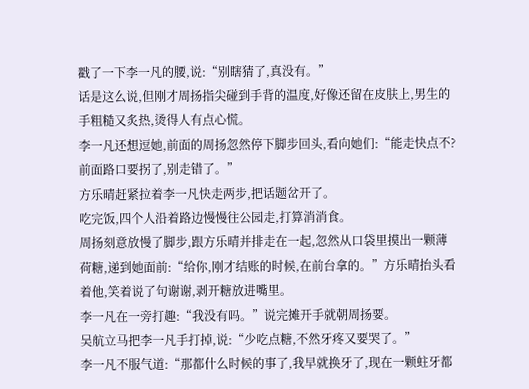戳了一下李一凡的腰,说:“别瞎猜了,真没有。”
话是这么说,但刚才周扬指尖碰到手背的温度,好像还留在皮肤上,男生的手粗糙又炙热,烫得人有点心慌。
李一凡还想逗她,前面的周扬忽然停下脚步回头,看向她们:“能走快点不?前面路口要拐了,别走错了。”
方乐晴赶紧拉着李一凡快走两步,把话题岔开了。
吃完饭,四个人沿着路边慢慢往公园走,打算消消食。
周扬刻意放慢了脚步,跟方乐晴并排走在一起,忽然从口袋里摸出一颗薄荷糖,递到她面前:“给你,刚才结账的时候,在前台拿的。”方乐晴抬头看着他,笑着说了句谢谢,剥开糖放进嘴里。
李一凡在一旁打趣:“我没有吗。”说完摊开手就朝周扬要。
吴航立马把李一凡手打掉,说:“少吃点糖,不然牙疼又要哭了。”
李一凡不服气道:“那都什么时候的事了,我早就换牙了,现在一颗蛀牙都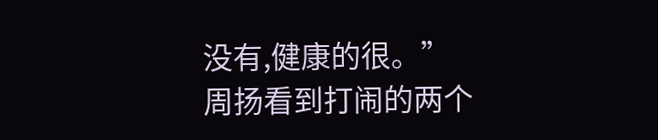没有,健康的很。”
周扬看到打闹的两个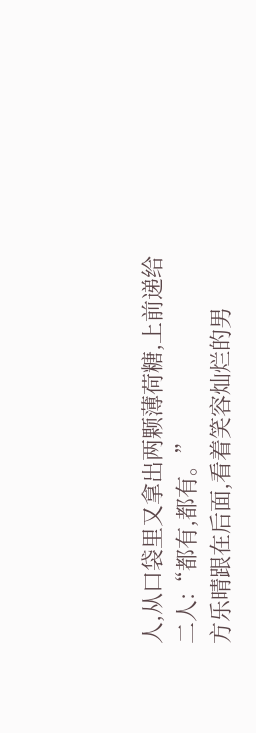人,从口袋里又拿出两颗薄荷糖,上前递给二人:“都有,都有。”
方乐晴跟在后面,看着笑容灿烂的男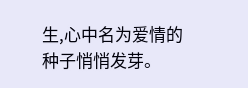生,心中名为爱情的种子悄悄发芽。